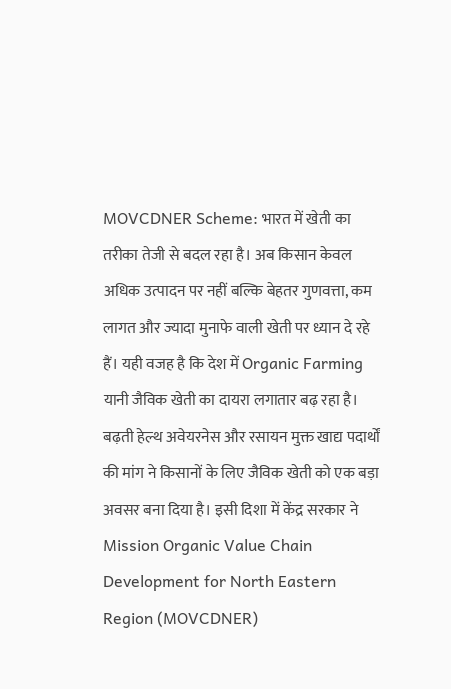MOVCDNER Scheme: भारत में खेती का तरीका तेजी से बदल रहा है। अब किसान केवल अधिक उत्पादन पर नहीं बल्कि बेहतर गुणवत्ता, कम लागत और ज्यादा मुनाफे वाली खेती पर ध्यान दे रहे हैं। यही वजह है कि देश में Organic Farming यानी जैविक खेती का दायरा लगातार बढ़ रहा है। बढ़ती हेल्थ अवेयरनेस और रसायन मुक्त खाद्य पदार्थों की मांग ने किसानों के लिए जैविक खेती को एक बड़ा अवसर बना दिया है। इसी दिशा में केंद्र सरकार ने Mission Organic Value Chain Development for North Eastern Region (MOVCDNER)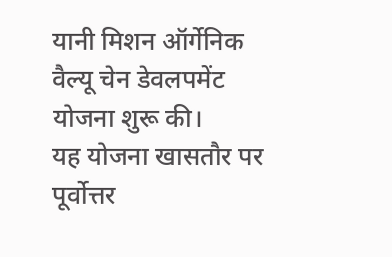यानी मिशन ऑर्गेनिक वैल्यू चेन डेवलपमेंट योजना शुरू की।
यह योजना खासतौर पर पूर्वोत्तर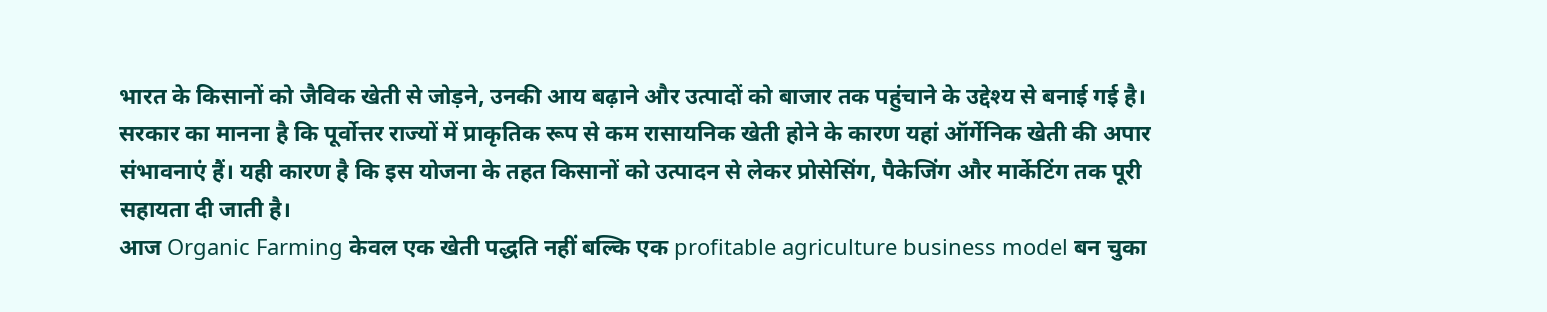भारत के किसानों को जैविक खेती से जोड़ने, उनकी आय बढ़ाने और उत्पादों को बाजार तक पहुंचाने के उद्देश्य से बनाई गई है। सरकार का मानना है कि पूर्वोत्तर राज्यों में प्राकृतिक रूप से कम रासायनिक खेती होने के कारण यहां ऑर्गेनिक खेती की अपार संभावनाएं हैं। यही कारण है कि इस योजना के तहत किसानों को उत्पादन से लेकर प्रोसेसिंग, पैकेजिंग और मार्केटिंग तक पूरी सहायता दी जाती है।
आज Organic Farming केवल एक खेती पद्धति नहीं बल्कि एक profitable agriculture business model बन चुका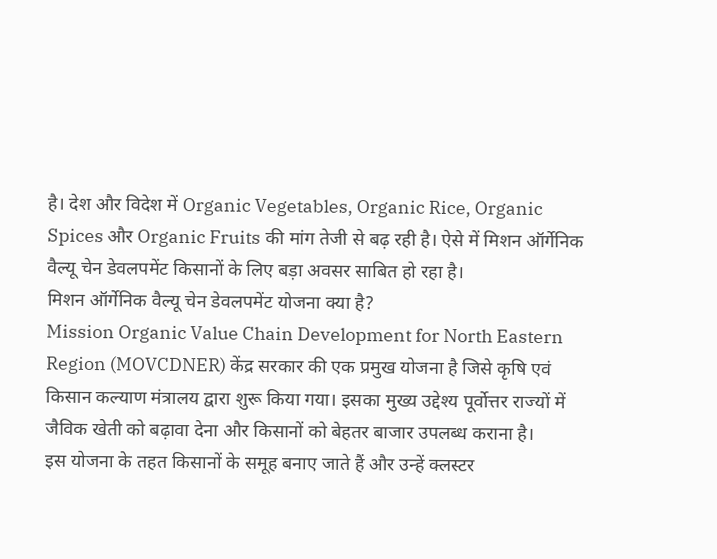है। देश और विदेश में Organic Vegetables, Organic Rice, Organic Spices और Organic Fruits की मांग तेजी से बढ़ रही है। ऐसे में मिशन ऑर्गेनिक वैल्यू चेन डेवलपमेंट किसानों के लिए बड़ा अवसर साबित हो रहा है।
मिशन ऑर्गेनिक वैल्यू चेन डेवलपमेंट योजना क्या है?
Mission Organic Value Chain Development for North Eastern Region (MOVCDNER) केंद्र सरकार की एक प्रमुख योजना है जिसे कृषि एवं किसान कल्याण मंत्रालय द्वारा शुरू किया गया। इसका मुख्य उद्देश्य पूर्वोत्तर राज्यों में जैविक खेती को बढ़ावा देना और किसानों को बेहतर बाजार उपलब्ध कराना है।
इस योजना के तहत किसानों के समूह बनाए जाते हैं और उन्हें क्लस्टर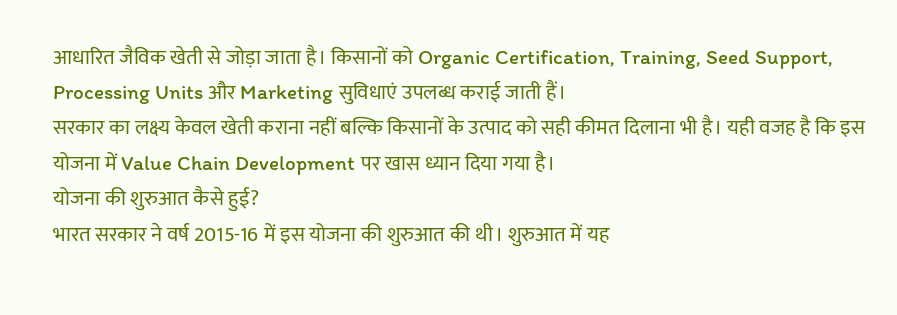आधारित जैविक खेती से जोड़ा जाता है। किसानों को Organic Certification, Training, Seed Support, Processing Units और Marketing सुविधाएं उपलब्ध कराई जाती हैं।
सरकार का लक्ष्य केवल खेती कराना नहीं बल्कि किसानों के उत्पाद को सही कीमत दिलाना भी है। यही वजह है कि इस योजना में Value Chain Development पर खास ध्यान दिया गया है।
योजना की शुरुआत कैसे हुई?
भारत सरकार ने वर्ष 2015-16 में इस योजना की शुरुआत की थी। शुरुआत में यह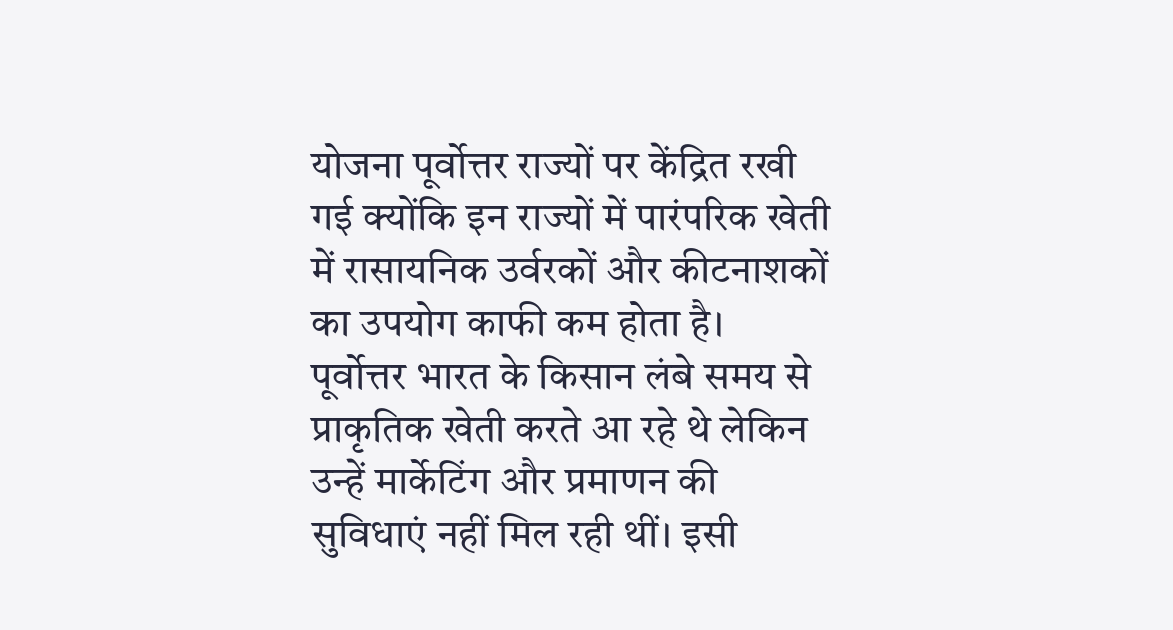योजना पूर्वोत्तर राज्यों पर केंद्रित रखी गई क्योंकि इन राज्यों में पारंपरिक खेती में रासायनिक उर्वरकों और कीटनाशकों का उपयोग काफी कम होता है।
पूर्वोत्तर भारत के किसान लंबे समय से प्राकृतिक खेती करते आ रहे थे लेकिन उन्हें मार्केटिंग और प्रमाणन की सुविधाएं नहीं मिल रही थीं। इसी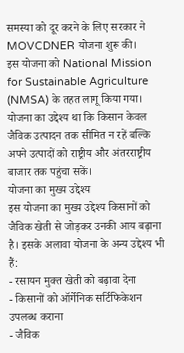समस्या को दूर करने के लिए सरकार ने MOVCDNER योजना शुरू की।
इस योजना को National Mission for Sustainable Agriculture (NMSA) के तहत लागू किया गया। योजना का उद्देश्य था कि किसान केवल जैविक उत्पादन तक सीमित न रहें बल्कि अपने उत्पादों को राष्ट्रीय और अंतरराष्ट्रीय बाजार तक पहुंचा सकें।
योजना का मुख्य उद्देश्य
इस योजना का मुख्य उद्देश्य किसानों को जैविक खेती से जोड़कर उनकी आय बढ़ाना है। इसके अलावा योजना के अन्य उद्देश्य भी हैं:
- रसायन मुक्त खेती को बढ़ावा देना
- किसानों को ऑर्गेनिक सर्टिफिकेशन उपलब्ध कराना
- जैविक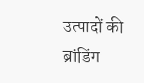उत्पादों की ब्रांडिंग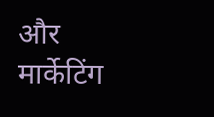और मार्केटिंग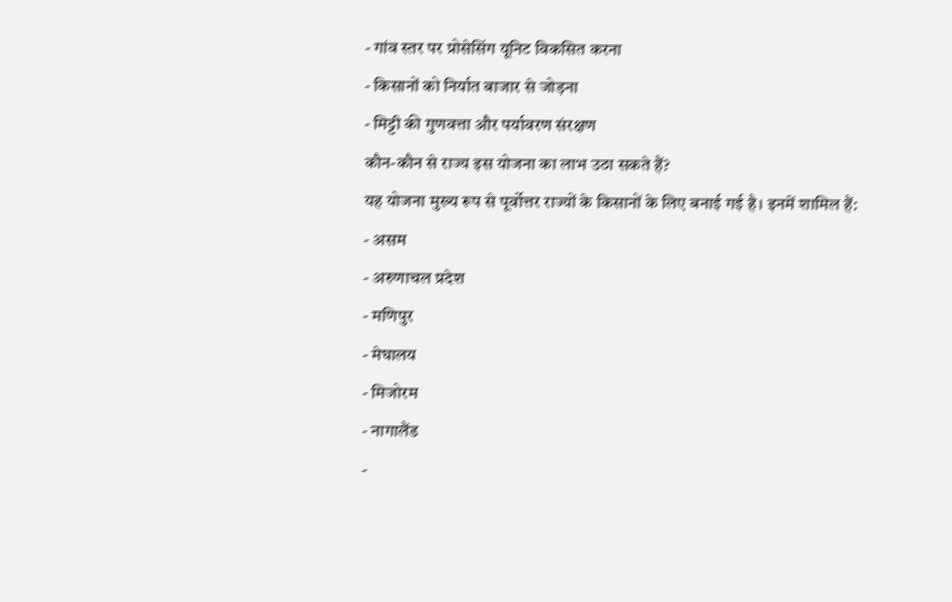- गांव स्तर पर प्रोसेसिंग यूनिट विकसित करना
- किसानों को निर्यात बाजार से जोड़ना
- मिट्टी की गुणवत्ता और पर्यावरण संरक्षण
कौन-कौन से राज्य इस योजना का लाभ उठा सकते हैं?
यह योजना मुख्य रूप से पूर्वोत्तर राज्यों के किसानों के लिए बनाई गई है। इनमें शामिल हैं:
- असम
- अरुणाचल प्रदेश
- मणिपुर
- मेघालय
- मिजोरम
- नागालैंड
-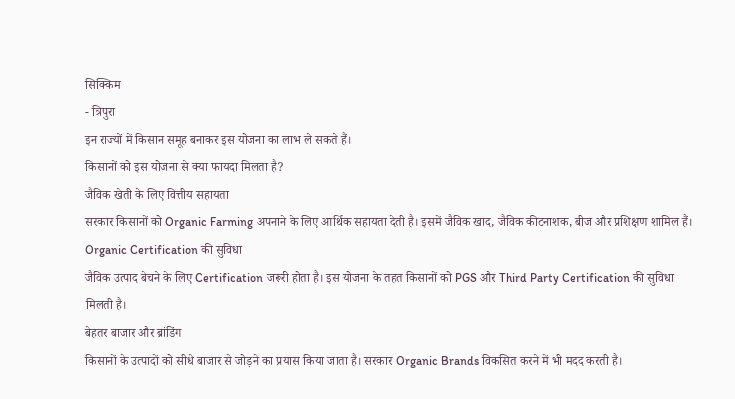सिक्किम
- त्रिपुरा
इन राज्यों में किसान समूह बनाकर इस योजना का लाभ ले सकते हैं।
किसानों को इस योजना से क्या फायदा मिलता है?
जैविक खेती के लिए वित्तीय सहायता
सरकार किसानों को Organic Farming अपनाने के लिए आर्थिक सहायता देती है। इसमें जैविक खाद, जैविक कीटनाशक, बीज और प्रशिक्षण शामिल हैं।
Organic Certification की सुविधा
जैविक उत्पाद बेचने के लिए Certification जरूरी होता है। इस योजना के तहत किसानों को PGS और Third Party Certification की सुविधा मिलती है।
बेहतर बाजार और ब्रांडिंग
किसानों के उत्पादों को सीधे बाजार से जोड़ने का प्रयास किया जाता है। सरकार Organic Brands विकसित करने में भी मदद करती है।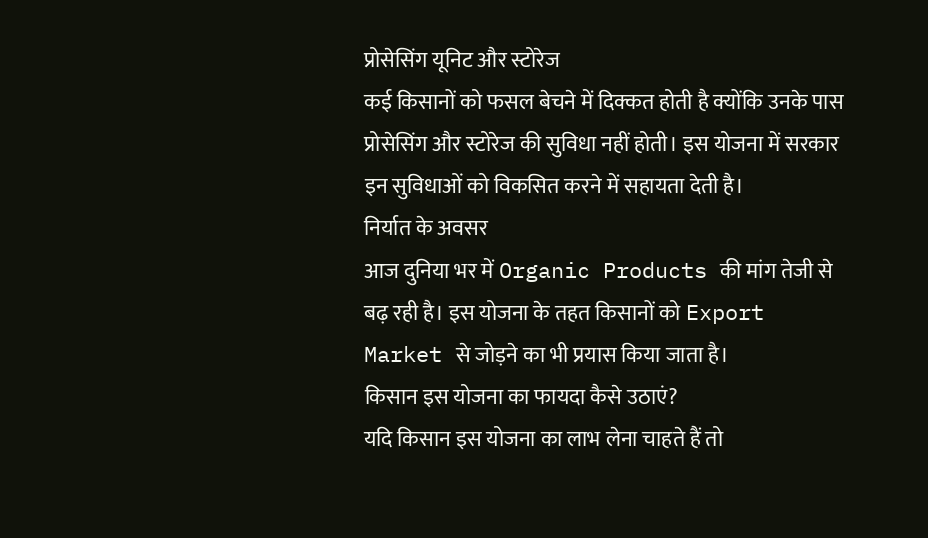प्रोसेसिंग यूनिट और स्टोरेज
कई किसानों को फसल बेचने में दिक्कत होती है क्योंकि उनके पास प्रोसेसिंग और स्टोरेज की सुविधा नहीं होती। इस योजना में सरकार इन सुविधाओं को विकसित करने में सहायता देती है।
निर्यात के अवसर
आज दुनिया भर में Organic Products की मांग तेजी से बढ़ रही है। इस योजना के तहत किसानों को Export Market से जोड़ने का भी प्रयास किया जाता है।
किसान इस योजना का फायदा कैसे उठाएं?
यदि किसान इस योजना का लाभ लेना चाहते हैं तो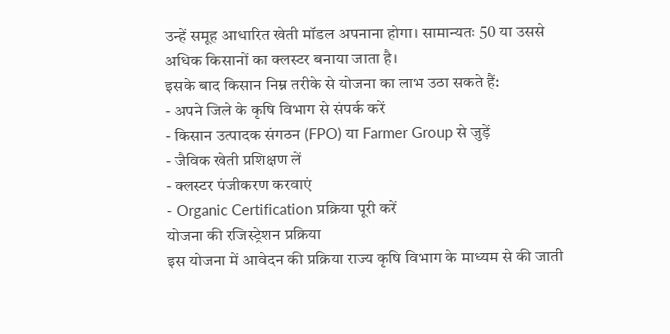उन्हें समूह आधारित खेती मॉडल अपनाना होगा। सामान्यतः 50 या उससे अधिक किसानों का क्लस्टर बनाया जाता है।
इसके बाद किसान निम्न तरीके से योजना का लाभ उठा सकते हैं:
- अपने जिले के कृषि विभाग से संपर्क करें
- किसान उत्पादक संगठन (FPO) या Farmer Group से जुड़ें
- जैविक खेती प्रशिक्षण लें
- क्लस्टर पंजीकरण करवाएं
- Organic Certification प्रक्रिया पूरी करें
योजना की रजिस्ट्रेशन प्रक्रिया
इस योजना में आवेदन की प्रक्रिया राज्य कृषि विभाग के माध्यम से की जाती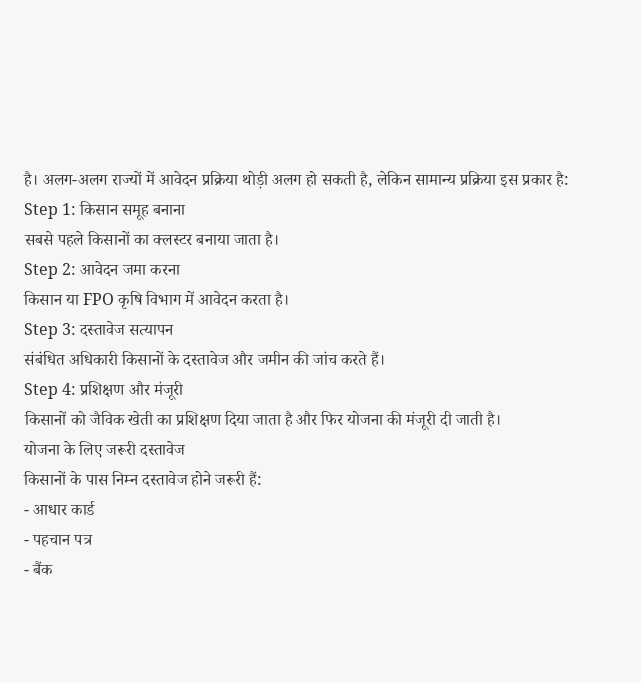है। अलग-अलग राज्यों में आवेदन प्रक्रिया थोड़ी अलग हो सकती है, लेकिन सामान्य प्रक्रिया इस प्रकार है:
Step 1: किसान समूह बनाना
सबसे पहले किसानों का क्लस्टर बनाया जाता है।
Step 2: आवेदन जमा करना
किसान या FPO कृषि विभाग में आवेदन करता है।
Step 3: दस्तावेज सत्यापन
संबंधित अधिकारी किसानों के दस्तावेज और जमीन की जांच करते हैं।
Step 4: प्रशिक्षण और मंजूरी
किसानों को जैविक खेती का प्रशिक्षण दिया जाता है और फिर योजना की मंजूरी दी जाती है।
योजना के लिए जरूरी दस्तावेज
किसानों के पास निम्न दस्तावेज होने जरूरी हैं:
- आधार कार्ड
- पहचान पत्र
- बैंक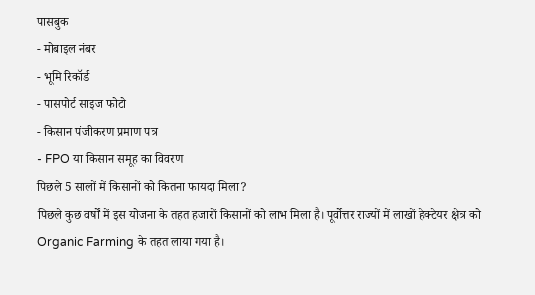पासबुक
- मोबाइल नंबर
- भूमि रिकॉर्ड
- पासपोर्ट साइज फोटो
- किसान पंजीकरण प्रमाण पत्र
- FPO या किसान समूह का विवरण
पिछले 5 सालों में किसानों को कितना फायदा मिला?
पिछले कुछ वर्षों में इस योजना के तहत हजारों किसानों को लाभ मिला है। पूर्वोत्तर राज्यों में लाखों हेक्टेयर क्षेत्र को Organic Farming के तहत लाया गया है।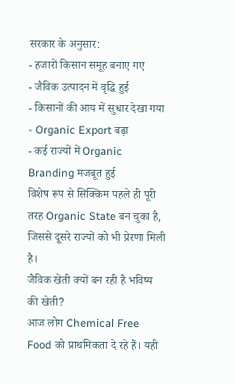सरकार के अनुसार:
- हजारों किसान समूह बनाए गए
- जैविक उत्पादन में वृद्धि हुई
- किसानों की आय में सुधार देखा गया
- Organic Export बढ़ा
- कई राज्यों में Organic Branding मजबूत हुई
विशेष रूप से सिक्किम पहले ही पूरी तरह Organic State बन चुका है, जिससे दूसरे राज्यों को भी प्रेरणा मिली है।
जैविक खेती क्यों बन रही है भविष्य की खेती?
आज लोग Chemical Free Food को प्राथमिकता दे रहे हैं। यही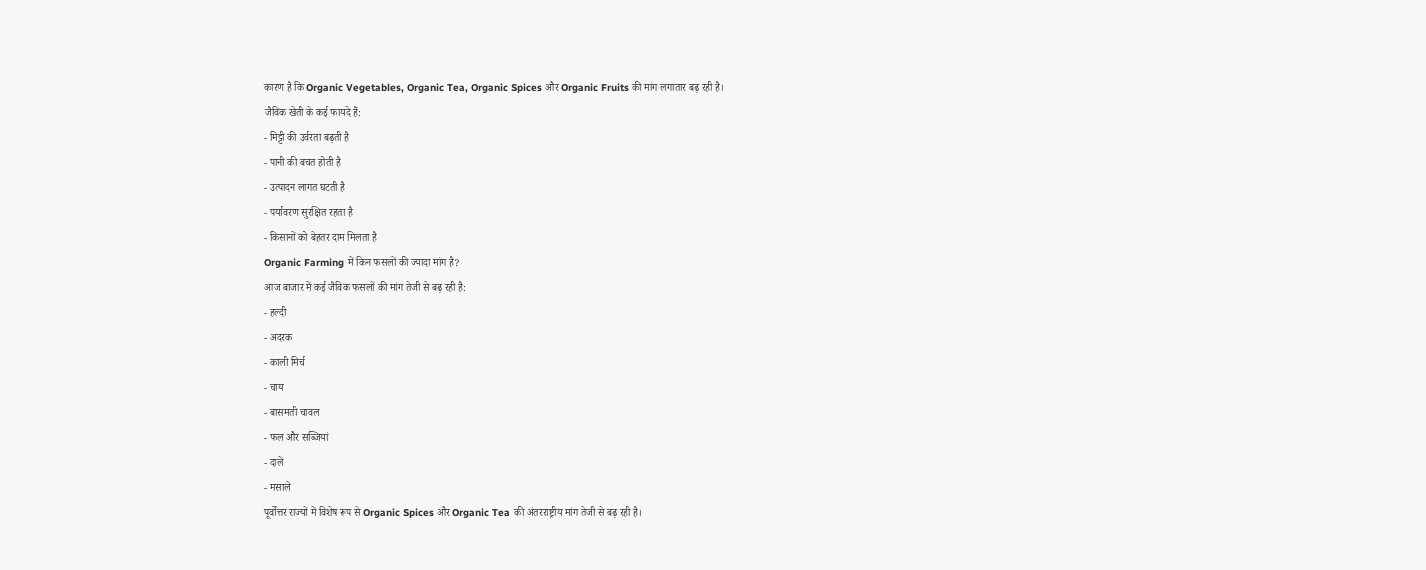कारण है कि Organic Vegetables, Organic Tea, Organic Spices और Organic Fruits की मांग लगातार बढ़ रही है।
जैविक खेती के कई फायदे हैं:
- मिट्टी की उर्वरता बढ़ती है
- पानी की बचत होती है
- उत्पादन लागत घटती है
- पर्यावरण सुरक्षित रहता है
- किसानों को बेहतर दाम मिलता है
Organic Farming में किन फसलों की ज्यादा मांग है?
आज बाजार में कई जैविक फसलों की मांग तेजी से बढ़ रही है:
- हल्दी
- अदरक
- काली मिर्च
- चाय
- बासमती चावल
- फल और सब्जियां
- दालें
- मसाले
पूर्वोत्तर राज्यों में विशेष रूप से Organic Spices और Organic Tea की अंतरराष्ट्रीय मांग तेजी से बढ़ रही है।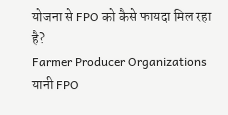योजना से FPO को कैसे फायदा मिल रहा है?
Farmer Producer Organizations यानी FPO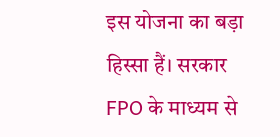इस योजना का बड़ा हिस्सा हैं। सरकार FPO के माध्यम से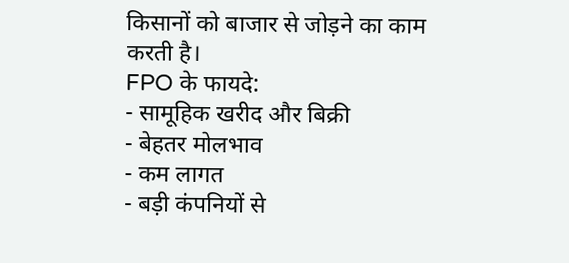किसानों को बाजार से जोड़ने का काम करती है।
FPO के फायदे:
- सामूहिक खरीद और बिक्री
- बेहतर मोलभाव
- कम लागत
- बड़ी कंपनियों से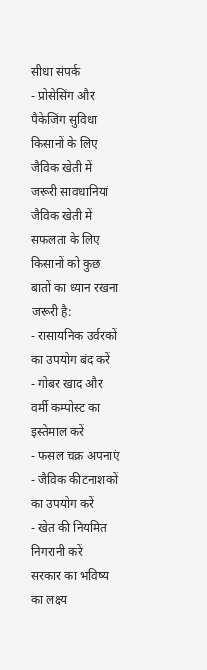सीधा संपर्क
- प्रोसेसिंग और पैकेजिंग सुविधा
किसानों के लिए जैविक खेती में जरूरी सावधानियां
जैविक खेती में सफलता के लिए किसानों को कुछ बातों का ध्यान रखना जरूरी है:
- रासायनिक उर्वरकों का उपयोग बंद करें
- गोबर खाद और वर्मी कम्पोस्ट का इस्तेमाल करें
- फसल चक्र अपनाएं
- जैविक कीटनाशकों का उपयोग करें
- खेत की नियमित निगरानी करें
सरकार का भविष्य का लक्ष्य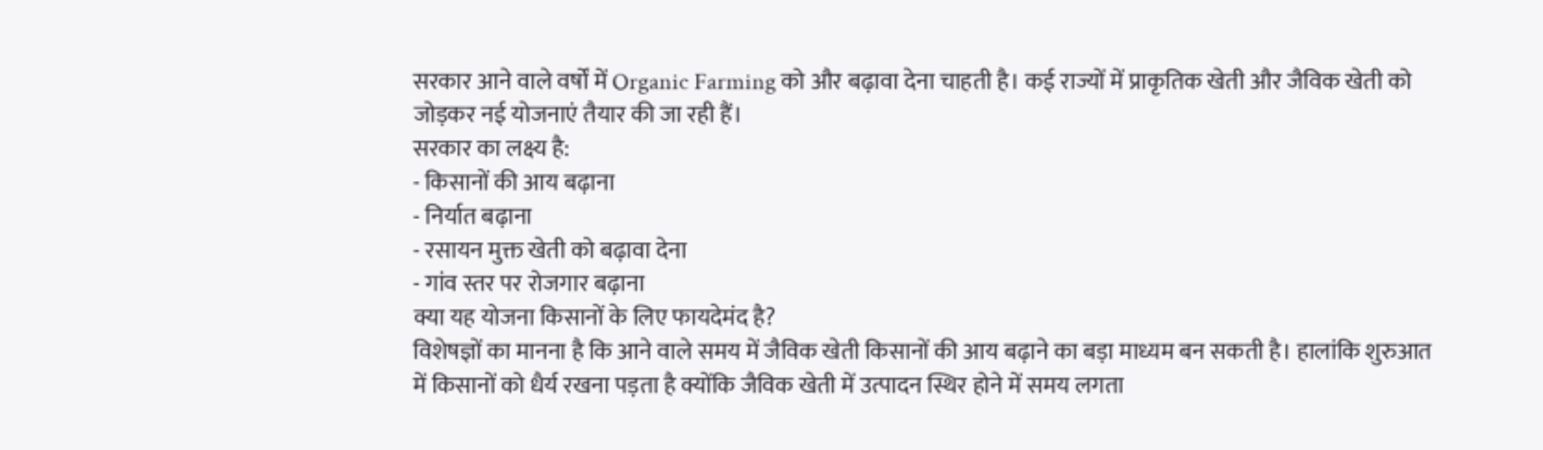सरकार आने वाले वर्षों में Organic Farming को और बढ़ावा देना चाहती है। कई राज्यों में प्राकृतिक खेती और जैविक खेती को जोड़कर नई योजनाएं तैयार की जा रही हैं।
सरकार का लक्ष्य है:
- किसानों की आय बढ़ाना
- निर्यात बढ़ाना
- रसायन मुक्त खेती को बढ़ावा देना
- गांव स्तर पर रोजगार बढ़ाना
क्या यह योजना किसानों के लिए फायदेमंद है?
विशेषज्ञों का मानना है कि आने वाले समय में जैविक खेती किसानों की आय बढ़ाने का बड़ा माध्यम बन सकती है। हालांकि शुरुआत में किसानों को धैर्य रखना पड़ता है क्योंकि जैविक खेती में उत्पादन स्थिर होने में समय लगता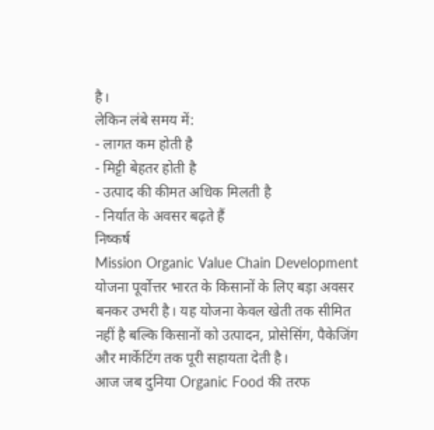है।
लेकिन लंबे समय में:
- लागत कम होती है
- मिट्टी बेहतर होती है
- उत्पाद की कीमत अधिक मिलती है
- निर्यात के अवसर बढ़ते हैं
निष्कर्ष
Mission Organic Value Chain Development योजना पूर्वोत्तर भारत के किसानों के लिए बड़ा अवसर बनकर उभरी है। यह योजना केवल खेती तक सीमित नहीं है बल्कि किसानों को उत्पादन, प्रोसेसिंग, पैकेजिंग और मार्केटिंग तक पूरी सहायता देती है।
आज जब दुनिया Organic Food की तरफ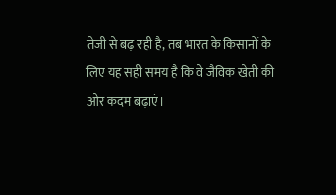तेजी से बढ़ रही है, तब भारत के किसानों के लिए यह सही समय है कि वे जैविक खेती की ओर कदम बढ़ाएं।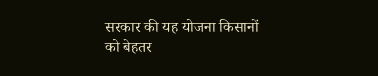सरकार की यह योजना किसानों को बेहतर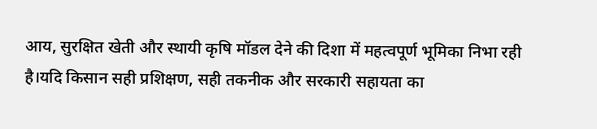आय, सुरक्षित खेती और स्थायी कृषि मॉडल देने की दिशा में महत्वपूर्ण भूमिका निभा रही है।यदि किसान सही प्रशिक्षण, सही तकनीक और सरकारी सहायता का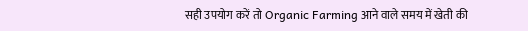सही उपयोग करें तो Organic Farming आने वाले समय में खेती की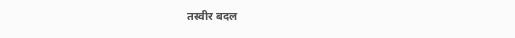तस्वीर बदल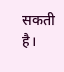सकती है।